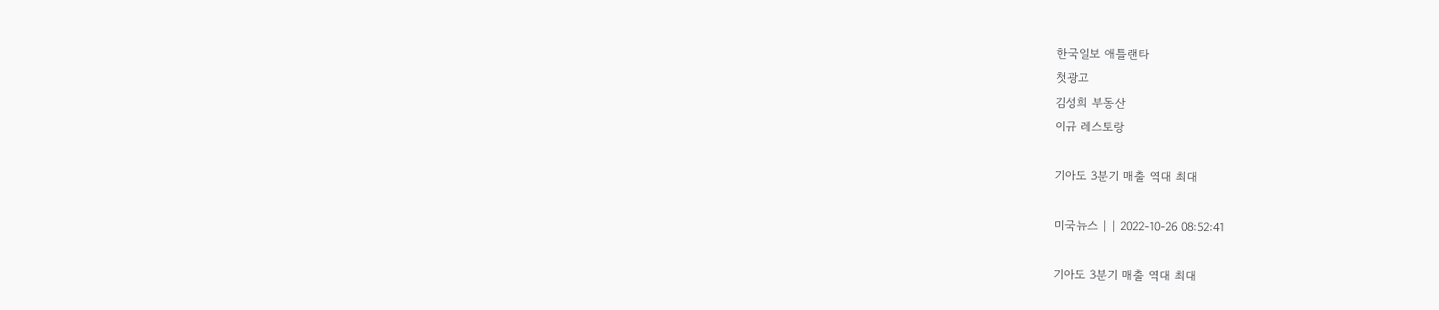한국일보 애틀랜타
첫광고
김성희 부동산
이규 레스토랑

기아도 3분기 매출 역대 최대

미국뉴스 | | 2022-10-26 08:52:41

기아도 3분기 매출 역대 최대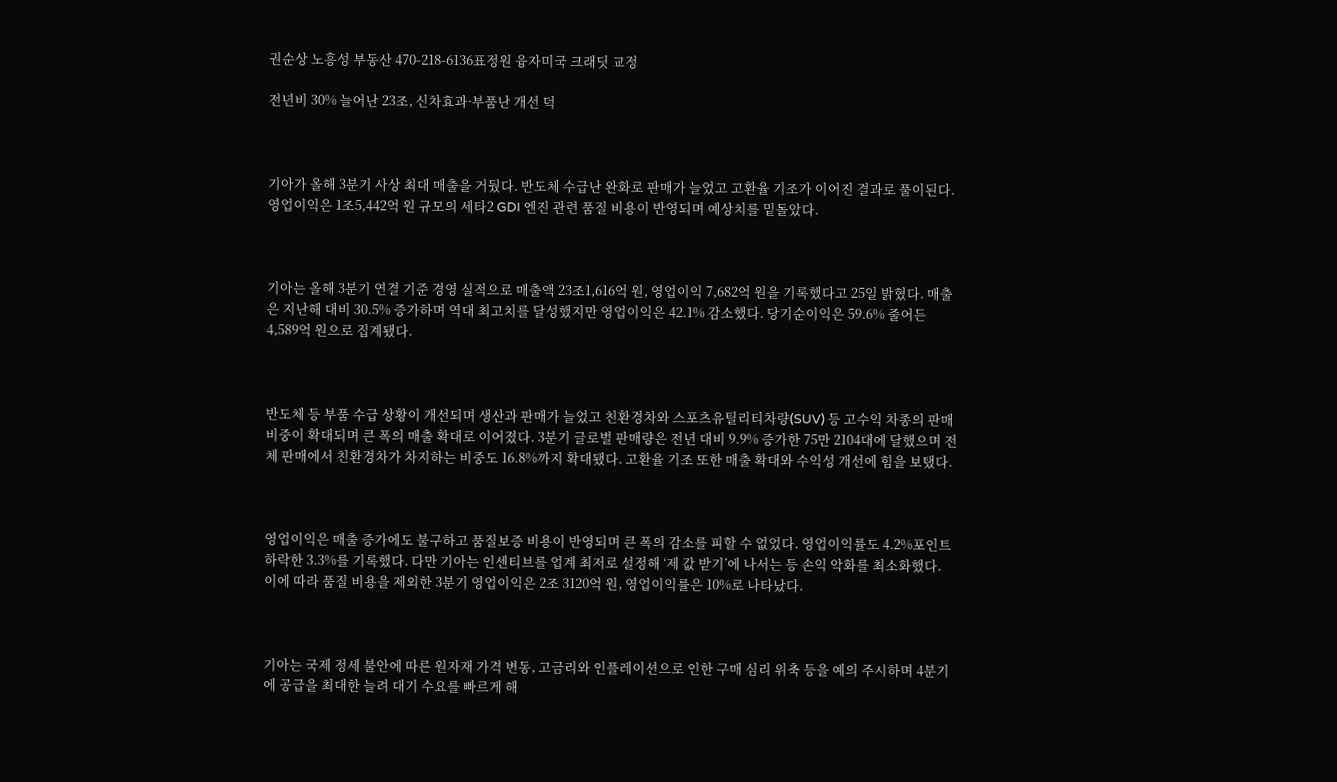권순상 노흥성 부동산 470-218-6136표정원 융자미국 크래딧 교정

전년비 30% 늘어난 23조, 신차효과·부품난 개선 덕



기아가 올해 3분기 사상 최대 매출을 거뒀다. 반도체 수급난 완화로 판매가 늘었고 고환율 기조가 이어진 결과로 풀이된다. 영업이익은 1조5,442억 원 규모의 세타2 GDI 엔진 관련 품질 비용이 반영되며 예상치를 밑돌았다.



기아는 올해 3분기 연결 기준 경영 실적으로 매출액 23조1,616억 원, 영업이익 7,682억 원을 기록했다고 25일 밝혔다. 매출은 지난해 대비 30.5% 증가하며 역대 최고치를 달성했지만 영업이익은 42.1% 감소했다. 당기순이익은 59.6% 줄어든 4,589억 원으로 집계됐다.



반도체 등 부품 수급 상황이 개선되며 생산과 판매가 늘었고 친환경차와 스포츠유틸리티차량(SUV) 등 고수익 차종의 판매 비중이 확대되며 큰 폭의 매출 확대로 이어졌다. 3분기 글로벌 판매량은 전년 대비 9.9% 증가한 75만 2104대에 달했으며 전체 판매에서 친환경차가 차지하는 비중도 16.8%까지 확대됐다. 고환율 기조 또한 매출 확대와 수익성 개선에 힘을 보탰다.



영업이익은 매출 증가에도 불구하고 품질보증 비용이 반영되며 큰 폭의 감소를 피할 수 없었다. 영업이익률도 4.2%포인트 하락한 3.3%를 기록했다. 다만 기아는 인센티브를 업계 최저로 설정해 ‘제 값 받기’에 나서는 등 손익 악화를 최소화했다. 이에 따라 품질 비용을 제외한 3분기 영업이익은 2조 3120억 원, 영업이익률은 10%로 나타났다.



기아는 국제 정세 불안에 따른 원자재 가격 변동, 고금리와 인플레이션으로 인한 구매 심리 위축 등을 예의 주시하며 4분기에 공급을 최대한 늘려 대기 수요를 빠르게 해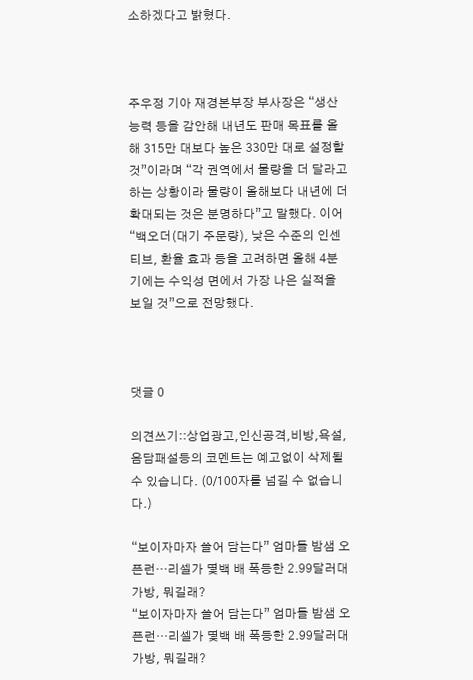소하겠다고 밝혔다.



주우정 기아 재경본부장 부사장은 “생산능력 등을 감안해 내년도 판매 목표를 올해 315만 대보다 높은 330만 대로 설정할 것”이라며 “각 권역에서 물량을 더 달라고 하는 상황이라 물량이 올해보다 내년에 더 확대되는 것은 분명하다”고 말했다. 이어 “백오더(대기 주문량), 낮은 수준의 인센티브, 환율 효과 등을 고려하면 올해 4분기에는 수익성 면에서 가장 나은 실적을 보일 것”으로 전망했다.



댓글 0

의견쓰기::상업광고,인신공격,비방,욕설,음담패설등의 코멘트는 예고없이 삭제될수 있습니다. (0/100자를 넘길 수 없습니다.)

“보이자마자 쓸어 담는다” 엄마들 밤샘 오픈런…리셀가 몇백 배 폭등한 2.99달러대 가방, 뭐길래?
“보이자마자 쓸어 담는다” 엄마들 밤샘 오픈런…리셀가 몇백 배 폭등한 2.99달러대 가방, 뭐길래?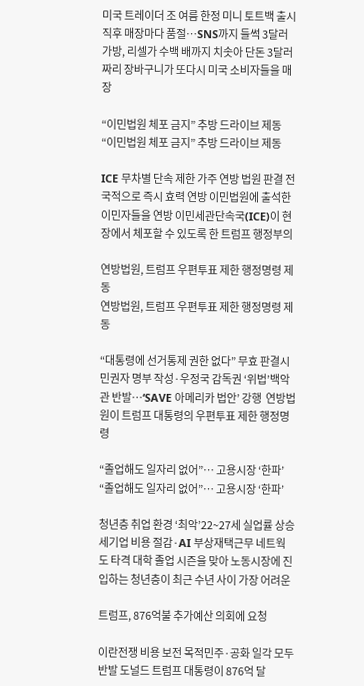미국 트레이더 조 여름 한정 미니 토트백 출시 직후 매장마다 품절…SNS까지 들썩 3달러 가방, 리셀가 수백 배까지 치솟아 단돈 3달러짜리 장바구니가 또다시 미국 소비자들을 매장

“이민법원 체포 금지” 추방 드라이브 제동
“이민법원 체포 금지” 추방 드라이브 제동

ICE 무차별 단속 제한 가주 연방 법원 판결 전국적으로 즉시 효력 연방 이민법원에 출석한 이민자들을 연방 이민세관단속국(ICE)이 현장에서 체포할 수 있도록 한 트럼프 행정부의

연방법원, 트럼프 우편투표 제한 행정명령 제동
연방법원, 트럼프 우편투표 제한 행정명령 제동

“대통령에 선거통제 권한 없다” 무효 판결시민권자 명부 작성·우정국 감독권 ‘위법’백악관 반발…‘SAVE 아메리카 법안’ 강행  연방법원이 트럼프 대통령의 우편투표 제한 행정명령

“졸업해도 일자리 없어”… 고용시장 ‘한파’
“졸업해도 일자리 없어”… 고용시장 ‘한파’

청년층 취업 환경 ‘최악’22~27세 실업률 상승세기업 비용 절감·AI 부상재택근무 네트웍도 타격 대학 졸업 시즌을 맞아 노동시장에 진입하는 청년층이 최근 수년 사이 가장 어려운

트럼프, 876억불 추가예산 의회에 요청

이란전쟁 비용 보전 목적민주·공화 일각 모두 반발 도널드 트럼프 대통령이 876억 달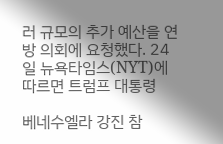러 규모의 추가 예산을 연방 의회에 요청했다. 24일 뉴욕타임스(NYT)에 따르면 트럼프 대통령

베네수엘라 강진 참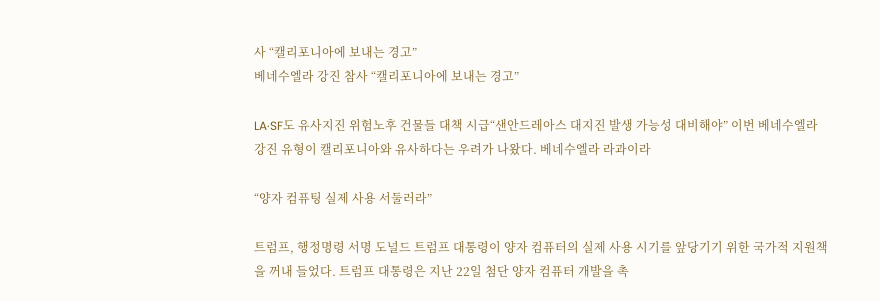사 “캘리포니아에 보내는 경고”
베네수엘라 강진 참사 “캘리포니아에 보내는 경고”

LA·SF도 유사지진 위험노후 건물들 대책 시급“샌안드레아스 대지진 발생 가능성 대비해야” 이번 베네수엘라 강진 유형이 캘리포니아와 유사하다는 우려가 나왔다. 베네수엘라 라과이라

“양자 컴퓨팅 실제 사용 서둘러라”

트럼프, 행정명령 서명 도널드 트럼프 대통령이 양자 컴퓨터의 실제 사용 시기를 앞당기기 위한 국가적 지원책을 꺼내 들었다. 트럼프 대통령은 지난 22일 첨단 양자 컴퓨터 개발을 촉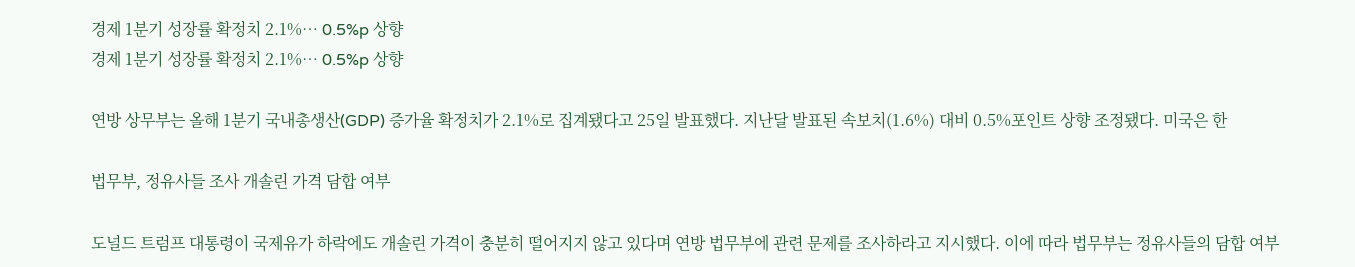경제 1분기 성장률 확정치 2.1%… 0.5%p 상향
경제 1분기 성장률 확정치 2.1%… 0.5%p 상향

연방 상무부는 올해 1분기 국내총생산(GDP) 증가율 확정치가 2.1%로 집계됐다고 25일 발표했다. 지난달 발표된 속보치(1.6%) 대비 0.5%포인트 상향 조정됐다. 미국은 한

법무부, 정유사들 조사 개솔린 가격 담합 여부

도널드 트럼프 대통령이 국제유가 하락에도 개솔린 가격이 충분히 떨어지지 않고 있다며 연방 법무부에 관련 문제를 조사하라고 지시했다. 이에 따라 법무부는 정유사들의 담합 여부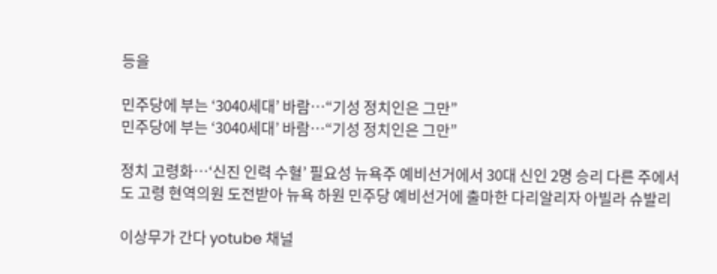등을

민주당에 부는 ‘3040세대’ 바람…“기성 정치인은 그만”
민주당에 부는 ‘3040세대’ 바람…“기성 정치인은 그만”

정치 고령화…‘신진 인력 수혈’ 필요성 뉴욕주 예비선거에서 30대 신인 2명 승리 다른 주에서도 고령 현역의원 도전받아 뉴욕 하원 민주당 예비선거에 출마한 다리알리자 아빌라 슈발리

이상무가 간다 yotube 채널